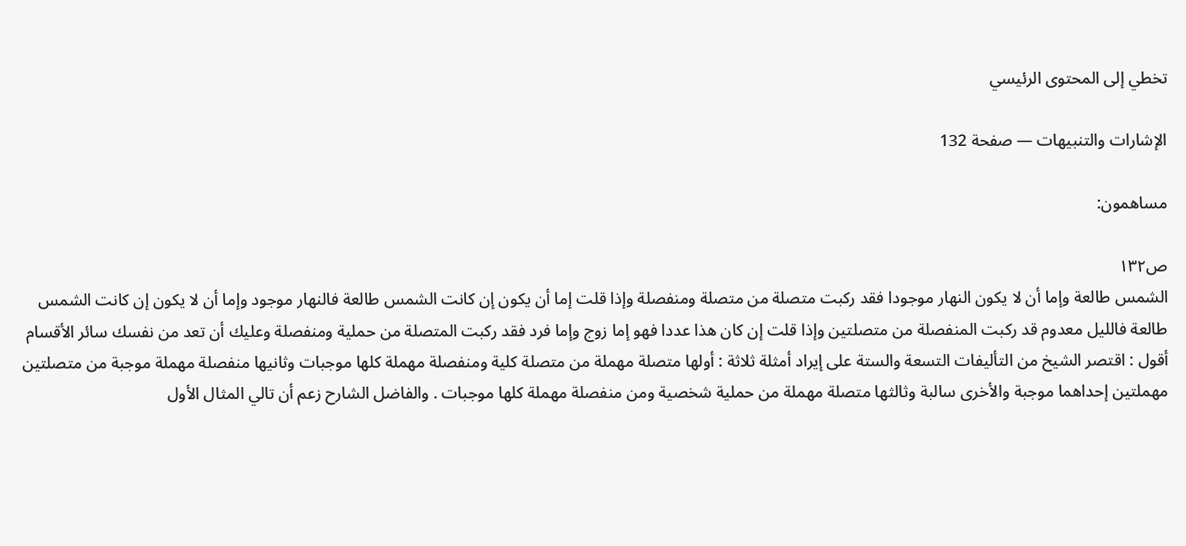تخطي إلى المحتوى الرئيسي

الإشارات والتنبيهات — صفحة 132

مساهمون:

ص١٣٢
الشمس طالعة وإما أن لا يكون النهار موجودا فقد ركبت متصلة من متصلة ومنفصلة وإذا قلت إما أن يكون إن كانت الشمس طالعة فالنهار موجود وإما أن لا يكون إن كانت الشمس طالعة فالليل معدوم قد ركبت المنفصلة من متصلتين وإذا قلت إن كان هذا عددا فهو إما زوج وإما فرد فقد ركبت المتصلة من حملية ومنفصلة وعليك أن تعد من نفسك سائر الأقسام أقول : اقتصر الشيخ من التأليفات التسعة والستة على إيراد أمثلة ثلاثة : أولها متصلة مهملة من متصلة كلية ومنفصلة مهملة كلها موجبات وثانيها منفصلة مهملة موجبة من متصلتين مهملتين إحداهما موجبة والأخرى سالبة وثالثها متصلة مهملة من حملية شخصية ومن منفصلة مهملة كلها موجبات . والفاضل الشارح زعم أن تالي المثال الأول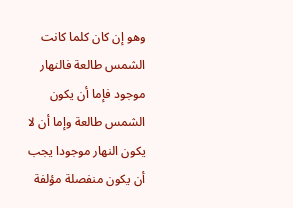وهو إن كان كلما كانت الشمس طالعة فالنهار موجود فإما أن يكون الشمس طالعة وإما أن لا يكون النهار موجودا يجب أن يكون منفصلة مؤلفة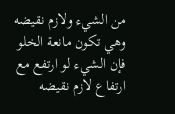من الشيء ولازم نقيضه وهي تكون مانعة الخلو فإن الشيء لو ارتفع مع ارتفاع لازم نقيضه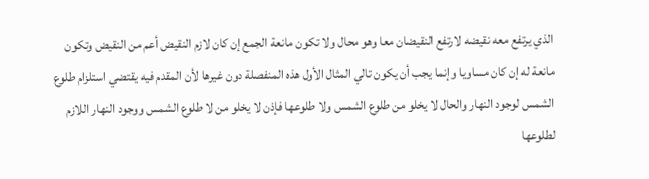الذي يرتفع معه نقيضه لارتفع النقيضان معا وهو محال ولا تكون مانعة الجمع إن كان لازم النقيض أعم من النقيض وتكون مانعة له إن كان مساويا وإنما يجب أن يكون تالي المثال الأول هذه المنفصلة دون غيرها لأن المقدم فيه يقتضي استلزام طلوع الشمس لوجود النهار والحال لا يخلو من طلوع الشمس ولا طلوعها فإذن لا يخلو من لا طلوع الشمس ووجود النهار اللازم لطلوعها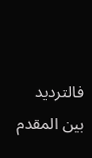فالترديد بين المقدم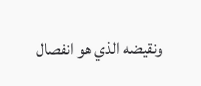ونقيضه الذي هو انفصال